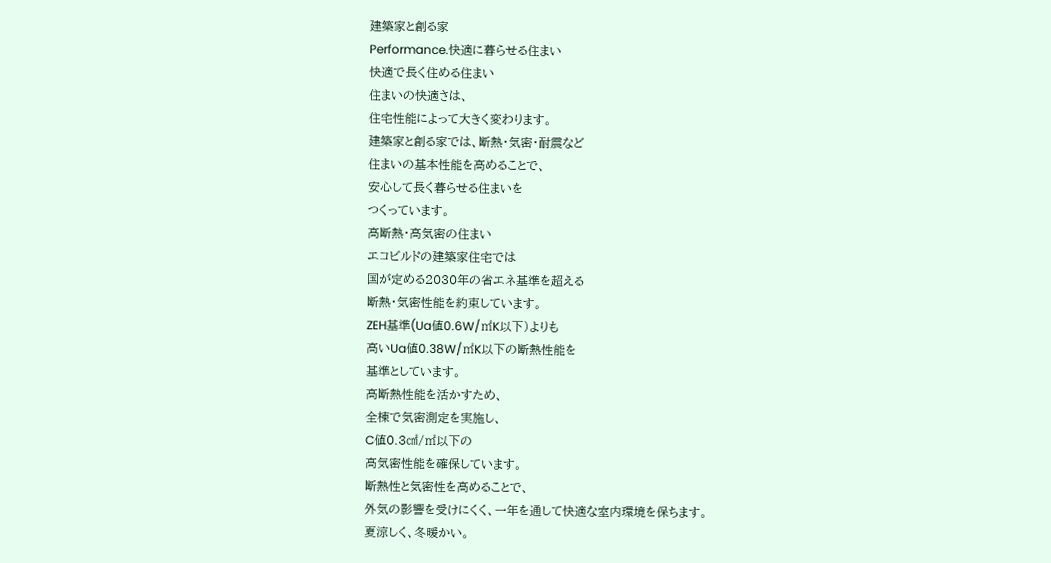建築家と創る家
Performance.快適に暮らせる住まい
快適で長く住める住まい
住まいの快適さは、
住宅性能によって大きく変わります。
建築家と創る家では、断熱・気密・耐震など
住まいの基本性能を高めることで、
安心して長く暮らせる住まいを
つくっています。
高断熱・高気密の住まい
エコビルドの建築家住宅では
国が定める2030年の省エネ基準を超える
断熱・気密性能を約束しています。
ZEH基準(Ua値0.6W/㎡K以下)よりも
高いUa値0.38W/㎡K以下の断熱性能を
基準としています。
高断熱性能を活かすため、
全棟で気密測定を実施し、
C値0.3㎠/㎡以下の
高気密性能を確保しています。
断熱性と気密性を高めることで、
外気の影響を受けにくく、一年を通して快適な室内環境を保ちます。
夏涼しく、冬暖かい。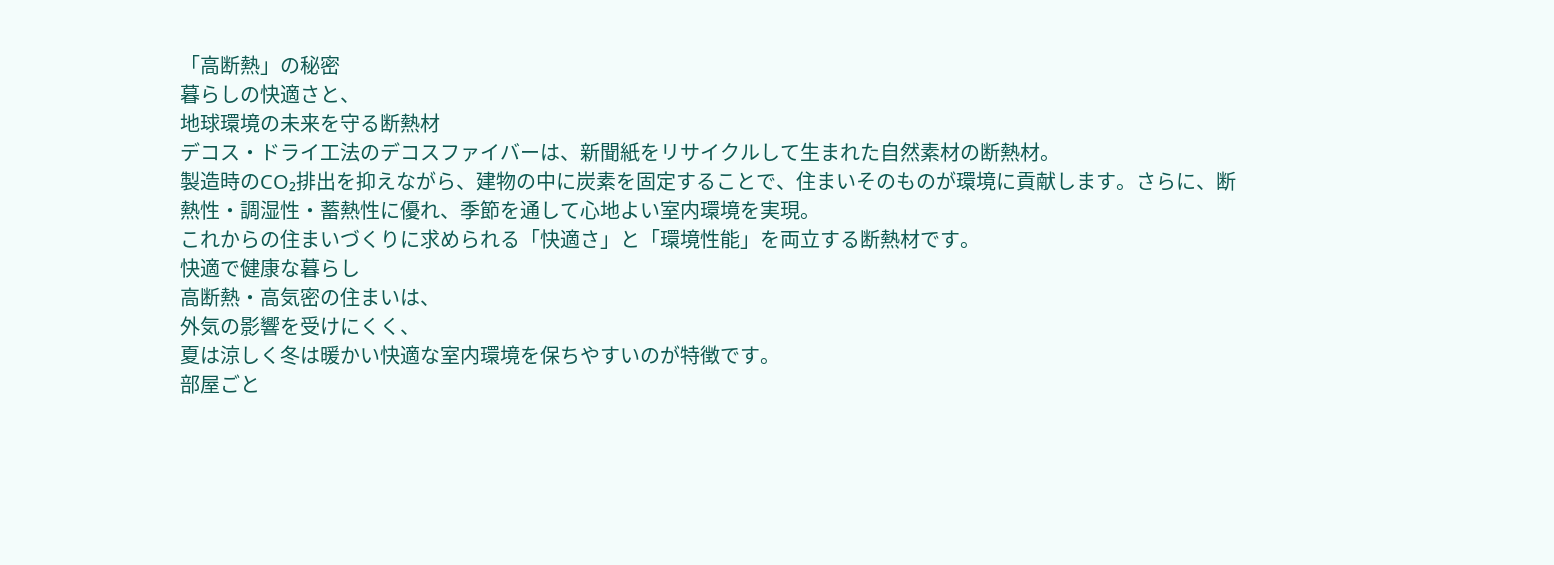「高断熱」の秘密
暮らしの快適さと、
地球環境の未来を守る断熱材
デコス・ドライ工法のデコスファイバーは、新聞紙をリサイクルして生まれた自然素材の断熱材。
製造時のCO₂排出を抑えながら、建物の中に炭素を固定することで、住まいそのものが環境に貢献します。さらに、断熱性・調湿性・蓄熱性に優れ、季節を通して心地よい室内環境を実現。
これからの住まいづくりに求められる「快適さ」と「環境性能」を両立する断熱材です。
快適で健康な暮らし
高断熱・高気密の住まいは、
外気の影響を受けにくく、
夏は涼しく冬は暖かい快適な室内環境を保ちやすいのが特徴です。
部屋ごと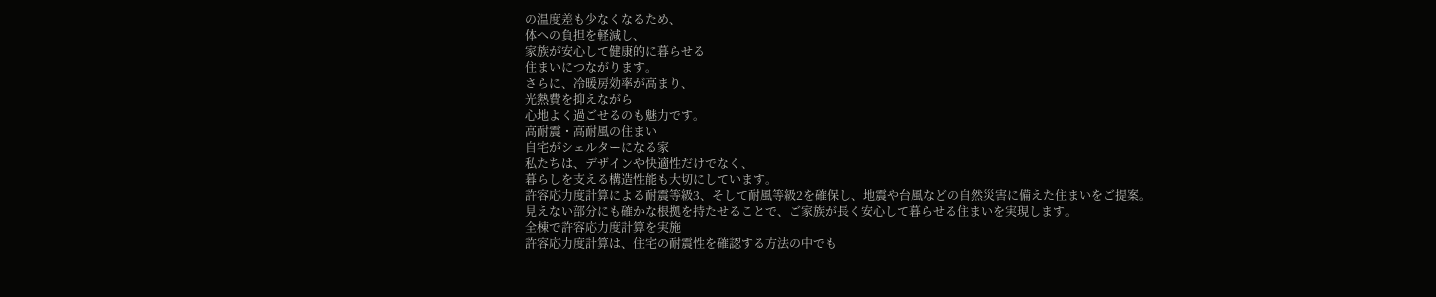の温度差も少なくなるため、
体への負担を軽減し、
家族が安心して健康的に暮らせる
住まいにつながります。
さらに、冷暖房効率が高まり、
光熱費を抑えながら
心地よく過ごせるのも魅力です。
高耐震・高耐風の住まい
自宅がシェルターになる家
私たちは、デザインや快適性だけでなく、
暮らしを支える構造性能も大切にしています。
許容応力度計算による耐震等級3、そして耐風等級2を確保し、地震や台風などの自然災害に備えた住まいをご提案。
見えない部分にも確かな根拠を持たせることで、ご家族が長く安心して暮らせる住まいを実現します。
全棟で許容応力度計算を実施
許容応力度計算は、住宅の耐震性を確認する方法の中でも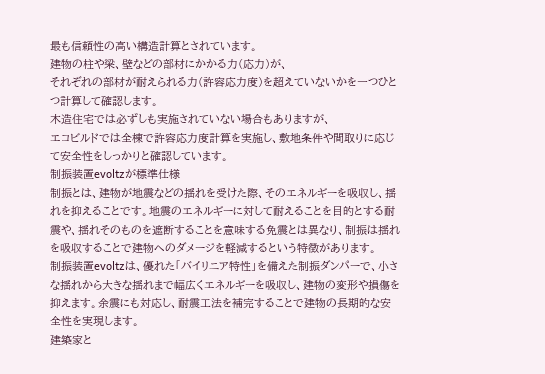最も信頼性の高い構造計算とされています。
建物の柱や梁、壁などの部材にかかる力(応力)が、
それぞれの部材が耐えられる力(許容応力度)を超えていないかを一つひとつ計算して確認します。
木造住宅では必ずしも実施されていない場合もありますが、
エコビルドでは全棟で許容応力度計算を実施し、敷地条件や間取りに応じて安全性をしっかりと確認しています。
制振装置evoltzが標準仕様
制振とは、建物が地震などの揺れを受けた際、そのエネルギーを吸収し、揺れを抑えることです。地震のエネルギーに対して耐えることを目的とする耐震や、揺れそのものを遮断することを意味する免震とは異なり、制振は揺れを吸収することで建物へのダメージを軽減するという特徴があります。
制振装置evoltzは、優れた「バイリニア特性」を備えた制振ダンパーで、小さな揺れから大きな揺れまで幅広くエネルギーを吸収し、建物の変形や損傷を抑えます。余震にも対応し、耐震工法を補完することで建物の長期的な安全性を実現します。
建築家と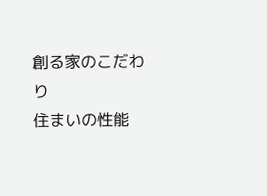創る家のこだわり
住まいの性能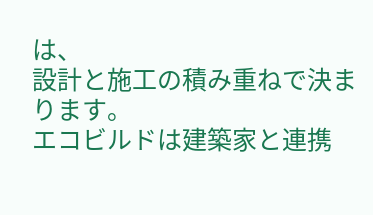は、
設計と施工の積み重ねで決まります。
エコビルドは建築家と連携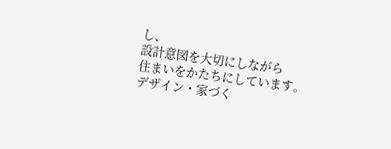し、
設計意図を大切にしながら
住まいをかたちにしています。
デザイン・家づく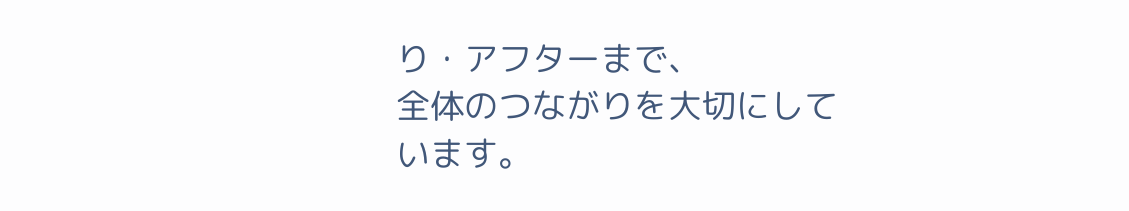り・アフターまで、
全体のつながりを大切にしています。